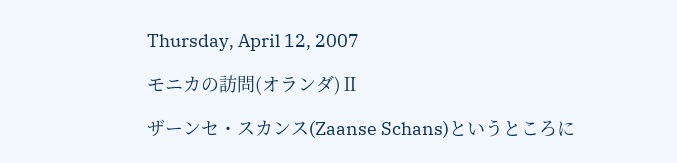Thursday, April 12, 2007

モニカの訪問(オランダ)Ⅱ

ザーンセ・スカンス(Zaanse Schans)というところに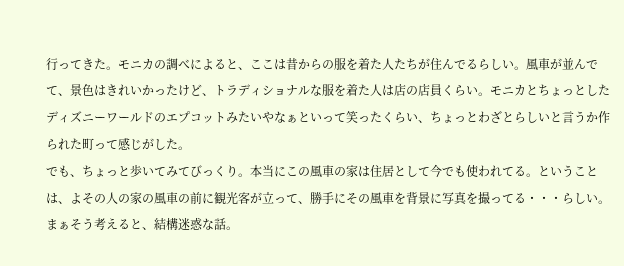行ってきた。モニカの調べによると、ここは昔からの服を着た人たちが住んでるらしい。風車が並んでて、景色はきれいかったけど、トラディショナルな服を着た人は店の店員くらい。モニカとちょっとしたディズニーワールドのエプコットみたいやなぁといって笑ったくらい、ちょっとわざとらしいと言うか作られた町って感じがした。
でも、ちょっと歩いてみてびっくり。本当にこの風車の家は住居として今でも使われてる。ということは、よその人の家の風車の前に観光客が立って、勝手にその風車を背景に写真を撮ってる・・・らしい。まぁそう考えると、結構迷惑な話。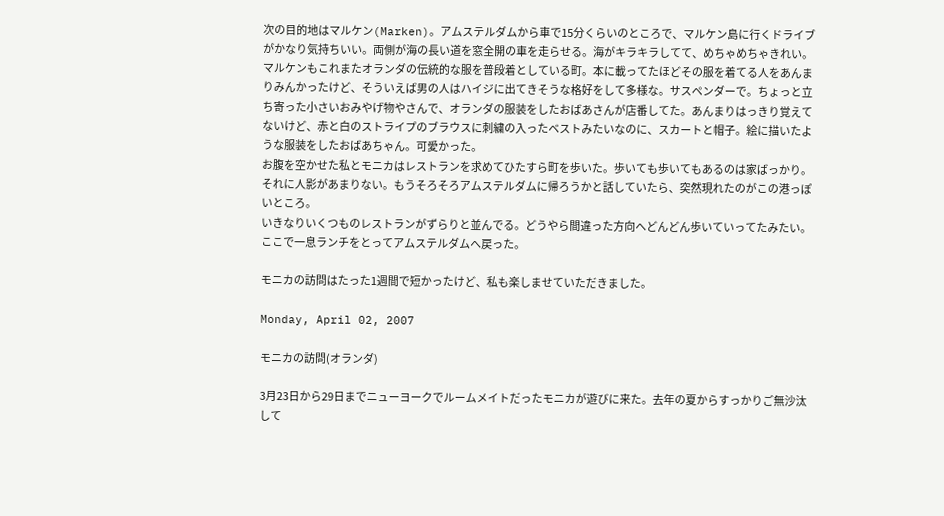次の目的地はマルケン(Marken)。アムステルダムから車で15分くらいのところで、マルケン島に行くドライブがかなり気持ちいい。両側が海の長い道を窓全開の車を走らせる。海がキラキラしてて、めちゃめちゃきれい。
マルケンもこれまたオランダの伝統的な服を普段着としている町。本に載ってたほどその服を着てる人をあんまりみんかったけど、そういえば男の人はハイジに出てきそうな格好をして多様な。サスペンダーで。ちょっと立ち寄った小さいおみやげ物やさんで、オランダの服装をしたおばあさんが店番してた。あんまりはっきり覚えてないけど、赤と白のストライプのブラウスに刺繍の入ったベストみたいなのに、スカートと帽子。絵に描いたような服装をしたおばあちゃん。可愛かった。
お腹を空かせた私とモニカはレストランを求めてひたすら町を歩いた。歩いても歩いてもあるのは家ばっかり。それに人影があまりない。もうそろそろアムステルダムに帰ろうかと話していたら、突然現れたのがこの港っぽいところ。
いきなりいくつものレストランがずらりと並んでる。どうやら間違った方向へどんどん歩いていってたみたい。ここで一息ランチをとってアムステルダムへ戻った。

モニカの訪問はたった1週間で短かったけど、私も楽しませていただきました。

Monday, April 02, 2007

モニカの訪問(オランダ)

3月23日から29日までニューヨークでルームメイトだったモニカが遊びに来た。去年の夏からすっかりご無沙汰して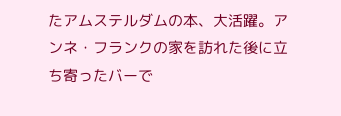たアムステルダムの本、大活躍。アンネ・フランクの家を訪れた後に立ち寄ったバーで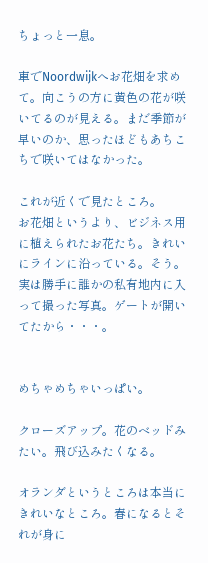ちょっと一息。

車でNoordwijkへお花畑を求めて。向こうの方に黄色の花が咲いてるのが見える。まだ季節が早いのか、思ったほどもあちこちで咲いてはなかった。

これが近くで見たところ。
お花畑というより、ビジネス用に植えられたお花たち。きれいにラインに沿っている。そう。実は勝手に誰かの私有地内に入って撮った写真。ゲートが開いてたから・・・。


めちゃめちゃいっぱい。

クローズアップ。花のベッドみたい。飛び込みたくなる。

オランダというところは本当にきれいなところ。春になるとそれが身に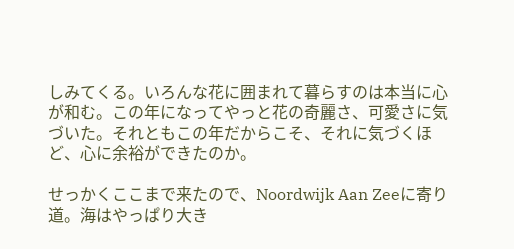しみてくる。いろんな花に囲まれて暮らすのは本当に心が和む。この年になってやっと花の奇麗さ、可愛さに気づいた。それともこの年だからこそ、それに気づくほど、心に余裕ができたのか。

せっかくここまで来たので、Noordwijk Aan Zeeに寄り道。海はやっぱり大き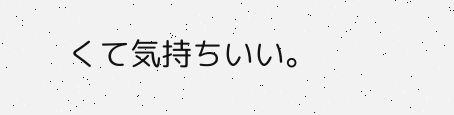くて気持ちいい。